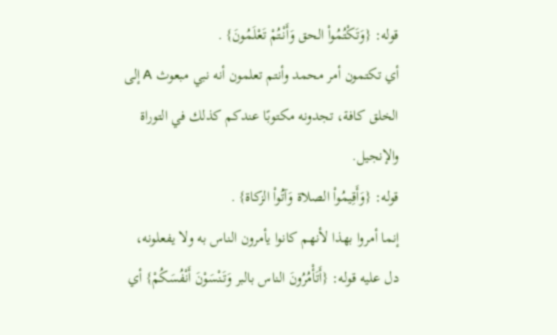قوله: {وَتَكْتُمُواْ الحق وَأَنْتُمْ تَعْلَمُونَ} .
أي تكتمون أمر محمد وأنتم تعلمون أنه نبي مبعوث A إلى الخلق كافة، تجدونه مكتوبًا عندكم كذلك في التوراة والإنجيل.
قوله: {وَأَقِيمُواْ الصلاة وَآتُواْ الزكاة} .
إنما أمروا بهذا لأنهم كانوا يأمرون الناس به ولا يفعلونه، دل عليه قوله: {أَتَأْمُرُونَ الناس بالبر وَتَنْسَوْنَ أَنْفُسَكُمْ} أي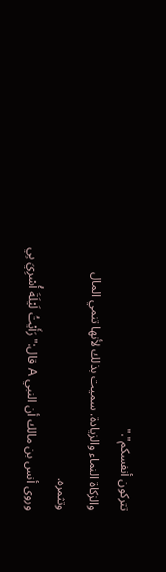تتركون أنفسكم"."
والزكاة النماء والزيادة. سميت بذلك لأنها تنمي المال وتثمره.
وروى أنس بن مالك أن النبي A قال:"رَأَيْتُ لَيْلَةَ أُسْرِيَ بِي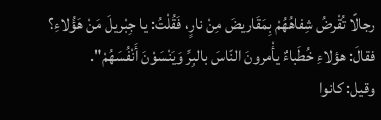رجالًا تُقْرضُ شِفاهُهُمْ بِمَقَاريضَ مِنْ نارٍ، فَقُلْتُ: يا جِبْريلَ مَنْ هَؤُلاءِ؟ فقالَ: هؤلاءِ خُطَباءٌ يأْمرونَ النّاسَ بالبِرِّ وَيَنْسَوْنَ أَنْفُسَهُمْ".
وقيل: كانوا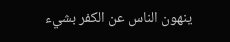ينهون الناس عن الكفر بشيء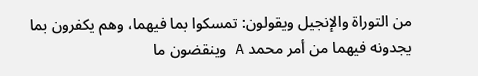من التوراة والإنجيل ويقولون: تمسكوا بما فيهما، وهم يكفرون بما يجدونه فيهما من أمر محمد A وينقضون ما